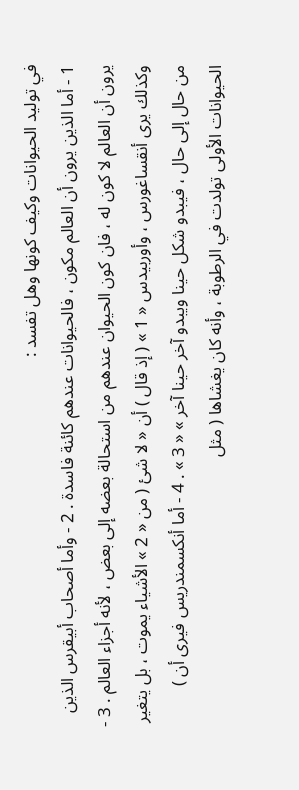في توليد الحيوانات وكيف كونها وهل تفسد :
1 - أما الذين يرون أن العالم مكون ، فالحيوانات عندهم كائنة فاسدة . 2 - وأما أصحاب أبيقرس الذين يرون أن العالم لا كون له ، فان كون الحيوان عندهم من استحالة بعضه إلى بعض ، لأنه أجزاء العالم . 3 - وكذلك يرى أنقساغورس ، وأوربيدس « 1 » ( إذ قال ) أن « لا شئ ( من « 2 » الأشياء يموت ، بل يتغير من حال إلى حال ، فيبدو شكل حينا ويبدو آخر حينا آخر » « 3 » . 4 - أما أنكسمندريس فيرى أن ) الحيوانات الأولى تولدت في الرطوبة ، وأنه كان يغشاها ( مثل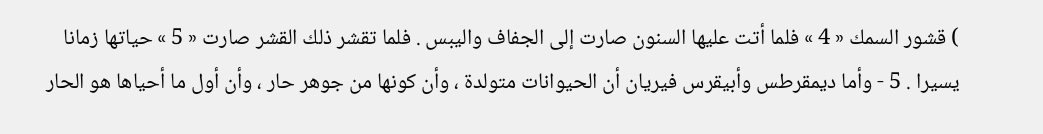) قشور السمك « 4 » فلما أتت عليها السنون صارت إلى الجفاف واليبس . فلما تقشر ذلك القشر صارت « 5 » حياتها زمانا يسيرا . 5 - وأما ديمقرطس وأبيقرس فيريان أن الحيوانات متولدة ، وأن كونها من جوهر حار ، وأن أول ما أحياها هو الحار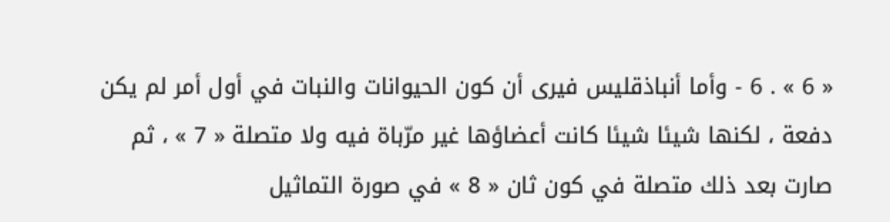« 6 » . 6 - وأما أنباذقليس فيرى أن كون الحيوانات والنبات في أول أمر لم يكن دفعة ، لكنها شيئا شيئا كانت أعضاؤها غير مرّباة فيه ولا متصلة « 7 » ، ثم صارت بعد ذلك متصلة في كون ثان « 8 » في صورة التماثيل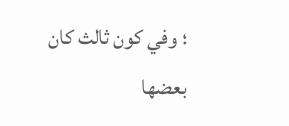؛ وفي كون ثالث كان بعضها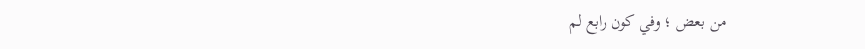من بعض ؛ وفي كون رابع لم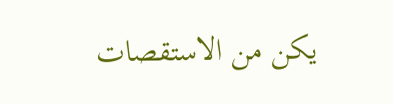يكن من الاستقصات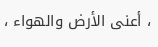، أعنى الأرض والهواء ،